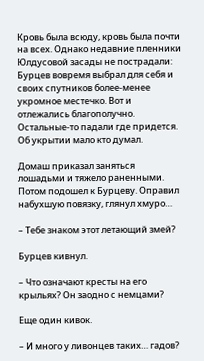Кровь была всюду, кровь была почти на всех. Однако недавние пленники Юлдусовой засады не пострадали: Бурцев вовремя выбрал для себя и своих спутников более-менее укромное местечко. Вот и отлежались благополучно. Остальные-то падали где придется. Об укрытии мало кто думал.

Домаш приказал заняться лошадьми и тяжело раненными. Потом подошел к Бурцеву. Оправил набухшую повязку, глянул хмуро…

– Тебе знаком этот летающий змей?

Бурцев кивнул.

– Что означают кресты на его крыльях? Он заодно с немцами?

Еще один кивок.

– И много у ливонцев таких… гадов?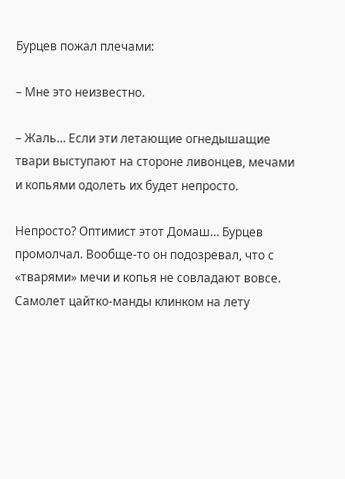Бурцев пожал плечами:

– Мне это неизвестно.

– Жаль… Если эти летающие огнедышащие твари выступают на стороне ливонцев, мечами и копьями одолеть их будет непросто.

Непросто? Оптимист этот Домаш… Бурцев промолчал. Вообще-то он подозревал, что с «тварями» мечи и копья не совладают вовсе. Самолет цайтко-манды клинком на лету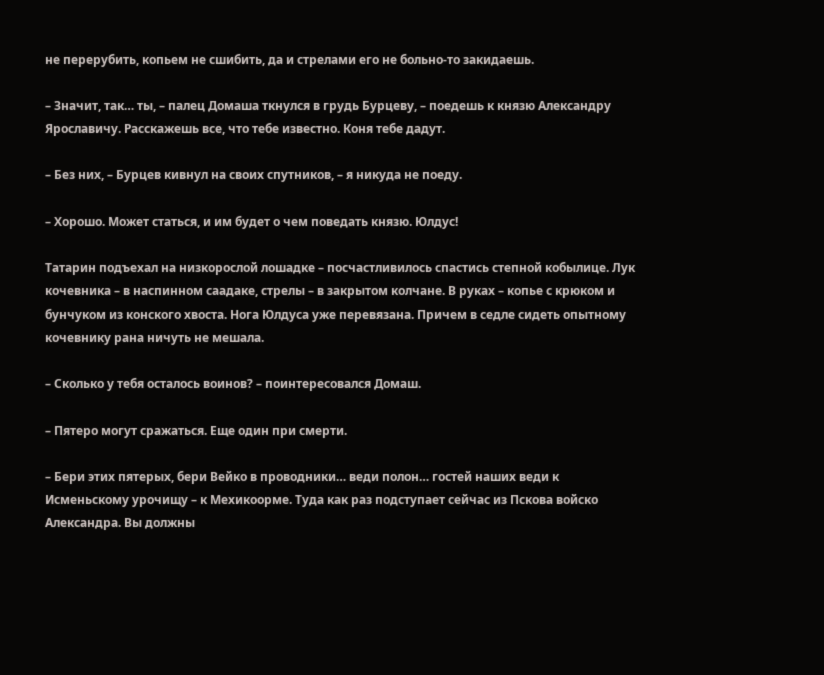не перерубить, копьем не сшибить, да и стрелами его не больно-то закидаешь.

– Значит, так… ты, – палец Домаша ткнулся в грудь Бурцеву, – поедешь к князю Александру Ярославичу. Расскажешь все, что тебе известно. Коня тебе дадут.

– Без них, – Бурцев кивнул на своих спутников, – я никуда не поеду.

– Хорошо. Может статься, и им будет о чем поведать князю. Юлдус!

Татарин подъехал на низкорослой лошадке – посчастливилось спастись степной кобылице. Лук кочевника – в наспинном саадаке, стрелы – в закрытом колчане. В руках – копье с крюком и бунчуком из конского хвоста. Нога Юлдуса уже перевязана. Причем в седле сидеть опытному кочевнику рана ничуть не мешала.

– Сколько у тебя осталось воинов? – поинтересовался Домаш.

– Пятеро могут сражаться. Еще один при смерти.

– Бери этих пятерых, бери Вейко в проводники… веди полон… гостей наших веди к Исменьскому урочищу – к Мехикоорме. Туда как раз подступает сейчас из Пскова войско Александра. Вы должны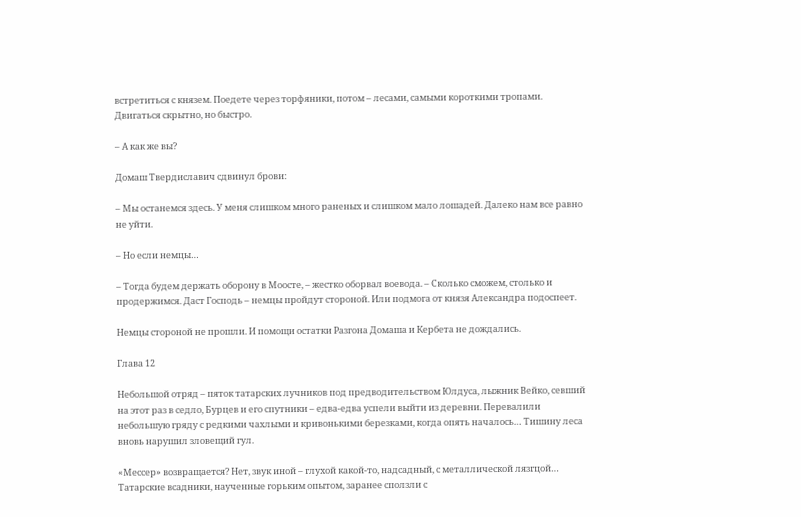встретиться с князем. Поедете через торфяники, потом – лесами, самыми короткими тропами. Двигаться скрытно, но быстро.

– А как же вы?

Домаш Твердиславич сдвинул брови:

– Мы останемся здесь. У меня слишком много раненых и слишком мало лошадей. Далеко нам все равно не уйти.

– Но если немцы…

– Тогда будем держать оборону в Моосте, – жестко оборвал воевода. – Сколько сможем, столько и продержимся. Даст Господь – немцы пройдут стороной. Или подмога от князя Александра подоспеет.

Немцы стороной не прошли. И помощи остатки Разгона Домаша и Кербета не дождались.

Глава 12

Небольшой отряд – пяток татарских лучников под предводительством Юлдуса, лыжник Вейко, севший на этот раз в седло, Бурцев и его спутники – едва-едва успели выйти из деревни. Перевалили небольшую гряду с редкими чахлыми и кривонькими березками, когда опять началось… Тишину леса вновь нарушил зловещий гул.

«Мессер» возвращается? Нет, звук иной – глухой какой-то, надсадный, с металлической лязгцой… Татарские всадники, наученные горьким опытом, заранее сползли с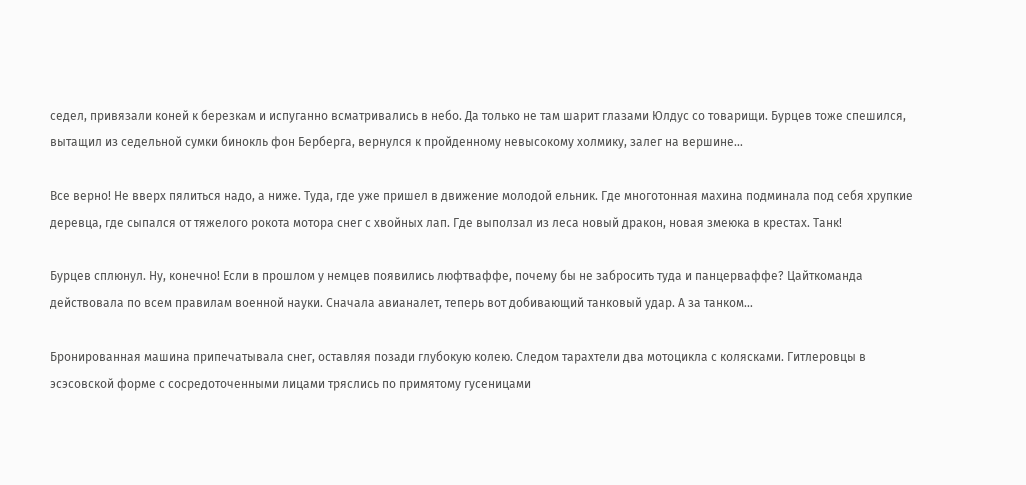седел, привязали коней к березкам и испуганно всматривались в небо. Да только не там шарит глазами Юлдус со товарищи. Бурцев тоже спешился, вытащил из седельной сумки бинокль фон Берберга, вернулся к пройденному невысокому холмику, залег на вершине…

Все верно! Не вверх пялиться надо, а ниже. Туда, где уже пришел в движение молодой ельник. Где многотонная махина подминала под себя хрупкие деревца, где сыпался от тяжелого рокота мотора снег с хвойных лап. Где выползал из леса новый дракон, новая змеюка в крестах. Танк!

Бурцев сплюнул. Ну, конечно! Если в прошлом у немцев появились люфтваффе, почему бы не забросить туда и панцерваффе? Цайткоманда действовала по всем правилам военной науки. Сначала авианалет, теперь вот добивающий танковый удар. А за танком…

Бронированная машина припечатывала снег, оставляя позади глубокую колею. Следом тарахтели два мотоцикла с колясками. Гитлеровцы в эсэсовской форме с сосредоточенными лицами тряслись по примятому гусеницами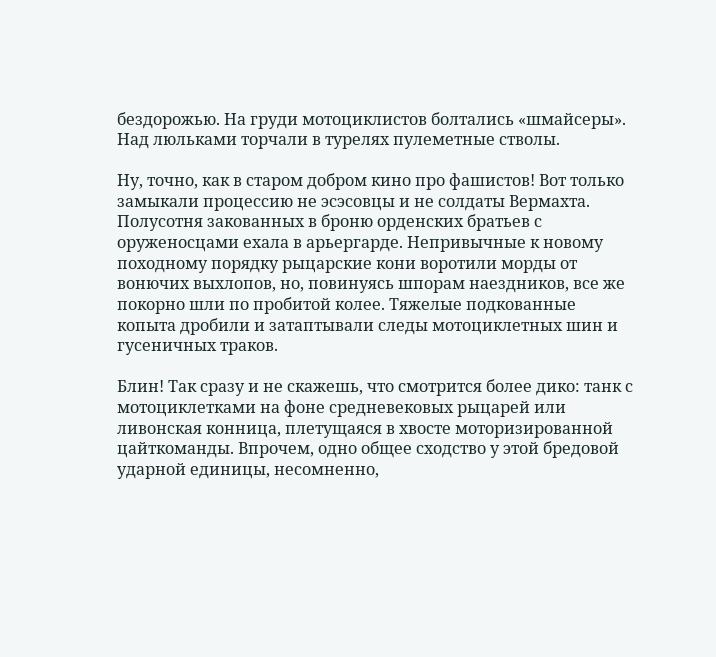бездорожью. На груди мотоциклистов болтались «шмайсеры». Над люльками торчали в турелях пулеметные стволы.

Ну, точно, как в старом добром кино про фашистов! Вот только замыкали процессию не эсэсовцы и не солдаты Вермахта. Полусотня закованных в броню орденских братьев с оруженосцами ехала в арьергарде. Непривычные к новому походному порядку рыцарские кони воротили морды от вонючих выхлопов, но, повинуясь шпорам наездников, все же покорно шли по пробитой колее. Тяжелые подкованные копыта дробили и затаптывали следы мотоциклетных шин и гусеничных траков.

Блин! Так сразу и не скажешь, что смотрится более дико: танк с мотоциклетками на фоне средневековых рыцарей или ливонская конница, плетущаяся в хвосте моторизированной цайткоманды. Впрочем, одно общее сходство у этой бредовой ударной единицы, несомненно,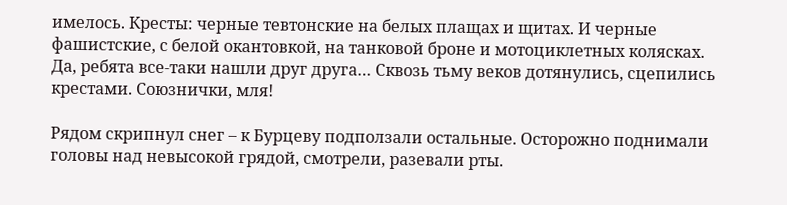имелось. Кресты: черные тевтонские на белых плащах и щитах. И черные фашистские, с белой окантовкой, на танковой броне и мотоциклетных колясках. Да, ребята все-таки нашли друг друга… Сквозь тьму веков дотянулись, сцепились крестами. Союзнички, мля!

Рядом скрипнул снег – к Бурцеву подползали остальные. Осторожно поднимали головы над невысокой грядой, смотрели, разевали рты.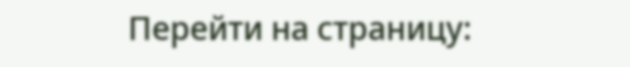Перейти на страницу: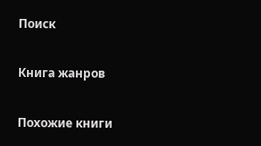Поиск

Книга жанров

Похожие книги